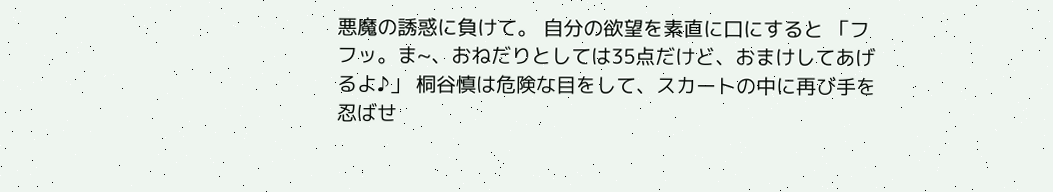悪魔の誘惑に負けて。 自分の欲望を素直に口にすると 「フフッ。ま~、おねだりとしては35点だけど、おまけしてあげるよ♪」 桐谷慎は危険な目をして、スカートの中に再び手を忍ばせ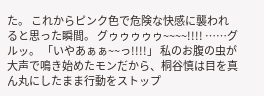た。 これからピンク色で危険な快感に襲われると思った瞬間。 グゥゥゥゥゥ~~~~!!!! ……グルッ。 「いやあぁぁ~~っ!!!!」 私のお腹の虫が大声で鳴き始めたモンだから、桐谷慎は目を真ん丸にしたまま行動をストップ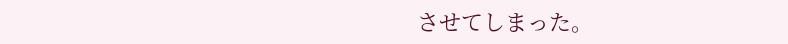させてしまった。